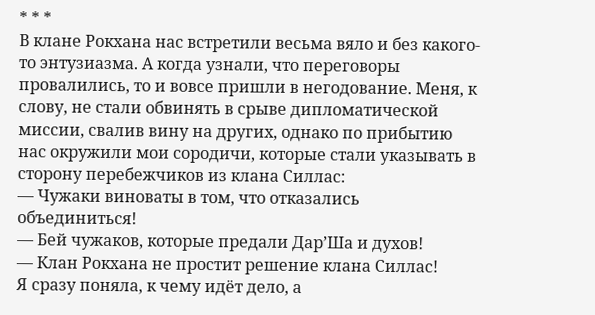* * *
В клане Рокхана нас встретили весьма вяло и без какого-то энтузиазма. А когда узнали, что переговоры провалились, то и вовсе пришли в негодование. Меня, к слову, не стали обвинять в срыве дипломатической миссии, свалив вину на других, однако по прибытию нас окружили мои сородичи, которые стали указывать в сторону перебежчиков из клана Силлас:
— Чужаки виноваты в том, что отказались объединиться!
— Бей чужаков, которые предали Дар’Ша и духов!
— Клан Рокхана не простит решение клана Силлас!
Я сразу поняла, к чему идёт дело, а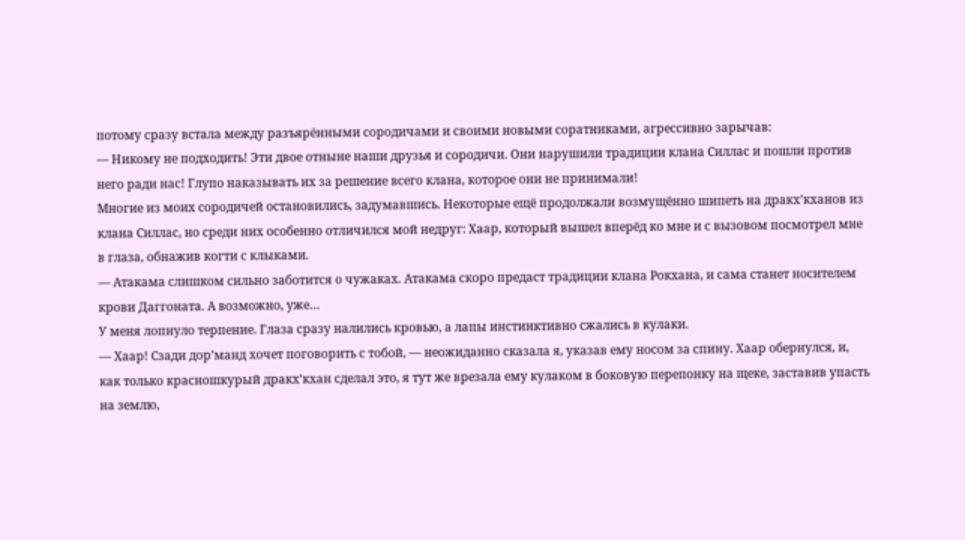потому сразу встала между разъярёнными сородичами и своими новыми соратниками, агрессивно зарычав:
— Никому не подходить! Эти двое отныне наши друзья и сородичи. Они нарушили традиции клана Силлас и пошли против него ради нас! Глупо наказывать их за решение всего клана, которое они не принимали!
Многие из моих сородичей остановились, задумавшись. Некоторые ещё продолжали возмущённо шипеть на дракх’кханов из клана Силлас, но среди них особенно отличился мой недруг: Хаар, который вышел вперёд ко мне и с вызовом посмотрел мне в глаза, обнажив когти с клыками.
— Атакама слишком сильно заботится о чужаках. Атакама скоро предаст традиции клана Рокхана, и сама станет носителем крови Даггоната. А возможно, уже…
У меня лопнуло терпение. Глаза сразу налились кровью, а лапы инстинктивно сжались в кулаки.
— Хаар! Сзади дор’манд хочет поговорить с тобой, — неожиданно сказала я, указав ему носом за спину. Хаар обернулся, и, как только красношкурый дракх’кхан сделал это, я тут же врезала ему кулаком в боковую перепонку на щеке, заставив упасть на землю,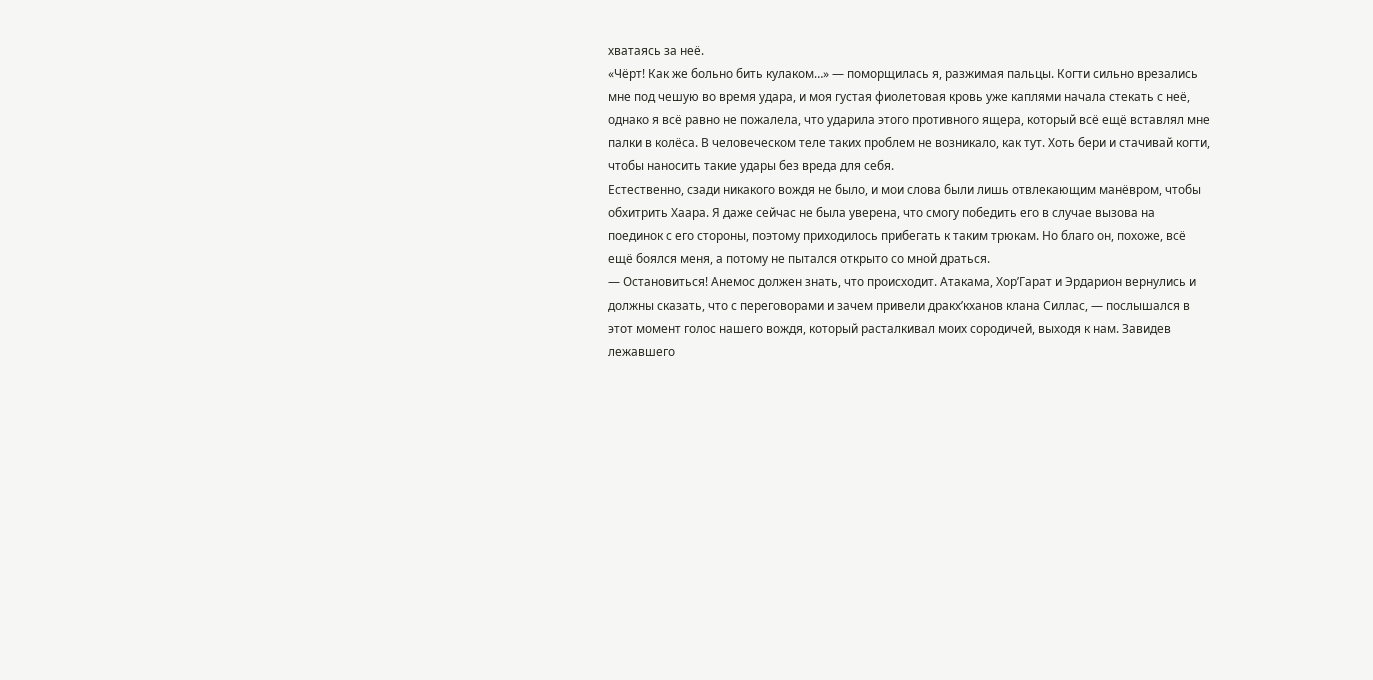хватаясь за неё.
«Чёрт! Как же больно бить кулаком…» — поморщилась я, разжимая пальцы. Когти сильно врезались мне под чешую во время удара, и моя густая фиолетовая кровь уже каплями начала стекать с неё, однако я всё равно не пожалела, что ударила этого противного ящера, который всё ещё вставлял мне палки в колёса. В человеческом теле таких проблем не возникало, как тут. Хоть бери и стачивай когти, чтобы наносить такие удары без вреда для себя.
Естественно, сзади никакого вождя не было, и мои слова были лишь отвлекающим манёвром, чтобы обхитрить Хаара. Я даже сейчас не была уверена, что смогу победить его в случае вызова на поединок с его стороны, поэтому приходилось прибегать к таким трюкам. Но благо он, похоже, всё ещё боялся меня, а потому не пытался открыто со мной драться.
— Остановиться! Анемос должен знать, что происходит. Атакама, Хор’Гарат и Эрдарион вернулись и должны сказать, что с переговорами и зачем привели дракх’кханов клана Силлас, — послышался в этот момент голос нашего вождя, который расталкивал моих сородичей, выходя к нам. Завидев лежавшего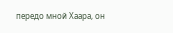передо мной Хаара, он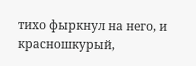тихо фыркнул на него, и красношкурый,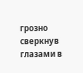грозно сверкнув глазами в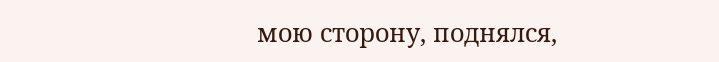мою сторону, поднялся,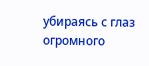убираясь с глаз огромного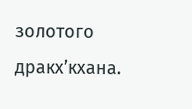золотого дракх’кхана.